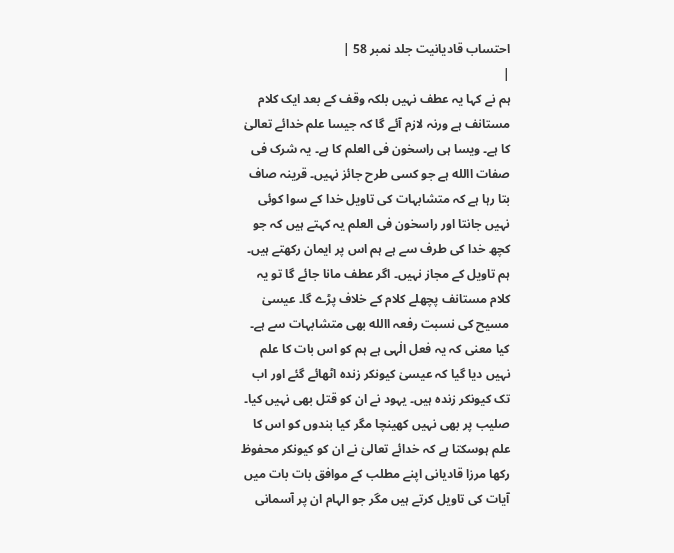احتساب قادیانیت جلد نمبر 58 |
|
ہم نے کہا یہ عطف نہیں بلکہ وقف کے بعد ایک کلام مستانف ہے ورنہ لازم آئے گا کہ جیسا علم خدائے تعالیٰ کا ہے۔ ویسا ہی راسخون فی العلم کا ہے۔ یہ شرک فی صفات االله ہے جو کسی طرح جائز نہیں۔ قرینہ صاف بتا رہا ہے کہ متشابہات کی تاویل خدا کے سوا کوئی نہیں جانتا اور راسخون فی العلم یہ کہتے ہیں کہ جو کچھ خدا کی طرف سے ہے ہم اس پر ایمان رکھتے ہیں۔ ہم تاویل کے مجاز نہیں۔ اگر عطف مانا جائے گا تو یہ کلام مستانف پچھلے کلام کے خلاف پڑے گا۔ عیسیٰ مسیح کی نسبت رفعہ االله بھی متشابہات سے ہے۔ کیا معنی کہ یہ فعل الٰہی ہے ہم کو اس بات کا علم نہیں دیا گیا کہ عیسیٰ کیونکر زندہ اٹھائے گئے اور اب تک کیونکر زندہ ہیں۔ یہود نے ان کو قتل بھی نہیں کیا۔ صلیب پر بھی نہیں کھینچا مگر کیا بندوں کو اس کا علم ہوسکتا ہے کہ خدائے تعالیٰ نے ان کو کیونکر محفوظ رکھا مرزا قادیانی اپنے مطلب کے موافق بات بات میں آیات کی تاویل کرتے ہیں مگر جو الہام ان پر آسمانی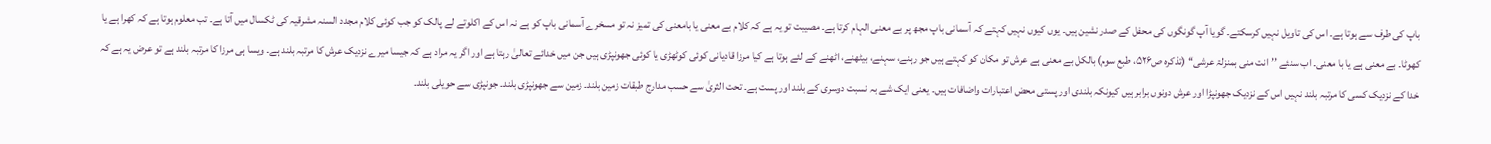باپ کی طرف سے ہوتا ہے۔ اس کی تاویل نہیں کرسکتے۔ گویا آپ گونگوں کی محفل کے صدر نشین ہیں۔ یوں کیوں نہیں کہتے کہ آسمانی باپ مجھ پر بے معنی الہام کرتا ہے۔ مصیبت تو یہ ہے کہ کلام بے معنی یا بامعنی کی تمیز نہ تو مسخرے آسمانی باپ کو ہے نہ اس کے اکلوتے لے پالک کو جب کوئی کلام مجدد السنہ مشرقیہ کی ٹکسال میں آتا ہے۔ تب معلوم ہوتا ہے کہ کھرا ہے یا کھوٹا۔ بے معنی ہے یا با معنی۔ اب سنئے ’’انت منی بمنزلۃ عرشی‘‘ (تذکرہ ص۵۲۶، طبع سوم) بالکل بے معنی ہے عرش تو مکان کو کہتے ہیں جو رہنے، سہنے، بیٹھنے، اٹھنے کے لئے ہوتا ہے کیا مرزا قادیانی کوئی کوٹھڑی یا کوئی جھونپڑی ہیں جن میں خدائے تعالیٰ رہتا ہے اور اگر یہ مراد ہے کہ جیسا میرے نزدیک عرش کا مرتبہ بلند ہے۔ ویسا ہی مرزا کا مرتبہ بلند ہے تو عرض یہ ہے کہ خدا کے نزدیک کسی کا مرتبہ بلند نہیں اس کے نزدیک جھونپڑا اور عرش دونوں برابر ہیں کیونکہ بلندی اور پستی محض اعتبارات واضافات ہیں۔ یعنی ایک شے بہ نسبت دوسری کے بلند اور پست ہے۔ تحت الثریٰ سے حسب مدارج طبقات زمین بلند۔ زمین سے جھونپڑی بلند۔ جونپڑی سے حویلی بلند۔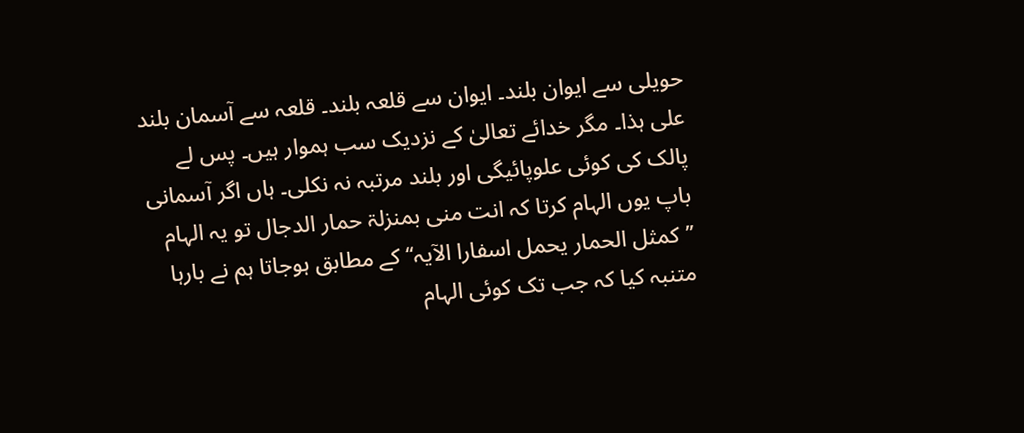حویلی سے ایوان بلند۔ ایوان سے قلعہ بلند۔ قلعہ سے آسمان بلند علی ہذا۔ مگر خدائے تعالیٰ کے نزدیک سب ہموار ہیں۔ پس لے پالک کی کوئی علوپائیگی اور بلند مرتبہ نہ نکلی۔ ہاں اگر آسمانی باپ یوں الہام کرتا کہ انت منی بمنزلۃ حمار الدجال تو یہ الہام ’’کمثل الحمار یحمل اسفارا الآیہ‘‘ کے مطابق ہوجاتا ہم نے بارہا متنبہ کیا کہ جب تک کوئی الہام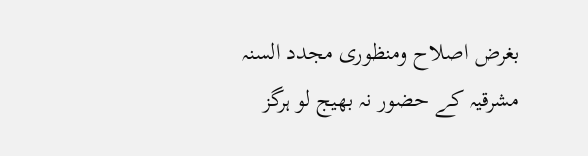بغرض اصلاح ومنظوری مجدد السنہ مشرقیہ کے حضور نہ بھیج لو ہرگز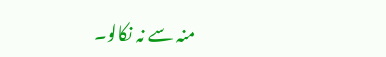منہ سے نہ نکالو۔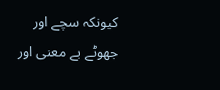کیونکہ سچے اور جھوٹے بے معنی اور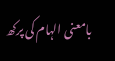بامعنی الہام کی پرکھ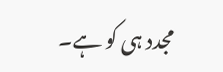مجدد ہی کو ہے۔